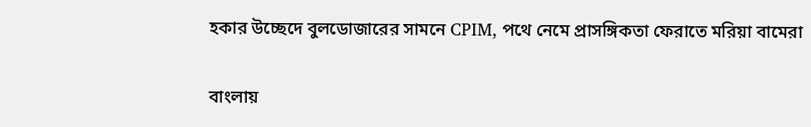হকার উচ্ছেদে বুলডোজারের সামনে CPIM, পথে নেমে প্রাসঙ্গিকতা ফেরাতে মরিয়া বামেরা

বাংলায়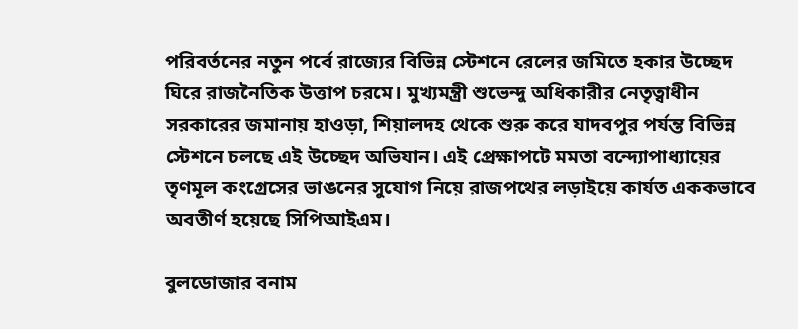পরিবর্তনের নতুন পর্বে রাজ্যের বিভিন্ন স্টেশনে রেলের জমিতে হকার উচ্ছেদ ঘিরে রাজনৈতিক উত্তাপ চরমে। মুখ্যমন্ত্রী শুভেন্দু অধিকারীর নেতৃত্বাধীন সরকারের জমানায় হাওড়া, শিয়ালদহ থেকে শুরু করে যাদবপুর পর্যন্ত বিভিন্ন স্টেশনে চলছে এই উচ্ছেদ অভিযান। এই প্রেক্ষাপটে মমতা বন্দ্যোপাধ্যায়ের তৃণমূল কংগ্রেসের ভাঙনের সুযোগ নিয়ে রাজপথের লড়াইয়ে কার্যত এককভাবে অবতীর্ণ হয়েছে সিপিআইএম।

বুলডোজার বনাম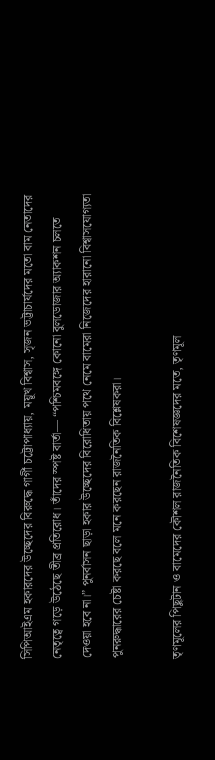সিপিআইএম হকারদের উচ্ছেদের বিরুদ্ধে গার্গী চট্টোপাধ্যায়, ময়ূখ বিশ্বাস, সৃজন ভট্টাচার্যদের মতো বাম নেতাদের নেতৃত্বে গড়ে উঠেছে তীব্র প্রতিরোধ। তাঁদের স্পষ্ট বার্তা— “পশ্চিমবঙ্গে কোনো বুলডোজার অ্যাকশন চলতে দেওয়া হবে না।” পুনর্বাসন ছাড়া হকার উচ্ছেদের বিরোধিতায় পথে নেমে বামেরা নিজেদের হারানো বিশ্বাসযোগ্যতা পুনরুদ্ধারের চেষ্টা করছে বলে মনে করছেন রাজনৈতিক বিশ্লেষকরা।

তৃণমূলের পিছুটান ও বামেদের কৌশল রাজনৈতিক বিশেষজ্ঞদের মতে, তৃণমূল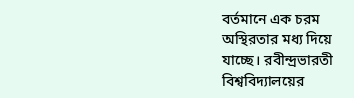বর্তমানে এক চরম অস্থিরতার মধ্য দিয়ে যাচ্ছে। রবীন্দ্রভারতী বিশ্ববিদ্যালয়ের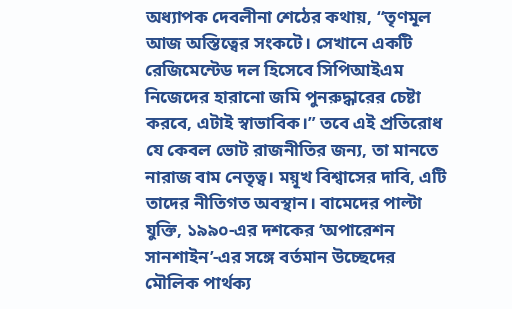অধ্যাপক দেবলীনা শেঠের কথায়, “তৃণমূল আজ অস্তিত্বের সংকটে। সেখানে একটি রেজিমেন্টেড দল হিসেবে সিপিআইএম নিজেদের হারানো জমি পুনরুদ্ধারের চেষ্টা করবে, এটাই স্বাভাবিক।” তবে এই প্রতিরোধ যে কেবল ভোট রাজনীতির জন্য, তা মানতে নারাজ বাম নেতৃত্ব। ময়ূখ বিশ্বাসের দাবি, এটি তাদের নীতিগত অবস্থান। বামেদের পাল্টা যুক্তি, ১৯৯০-এর দশকের ‘অপারেশন সানশাইন’-এর সঙ্গে বর্তমান উচ্ছেদের মৌলিক পার্থক্য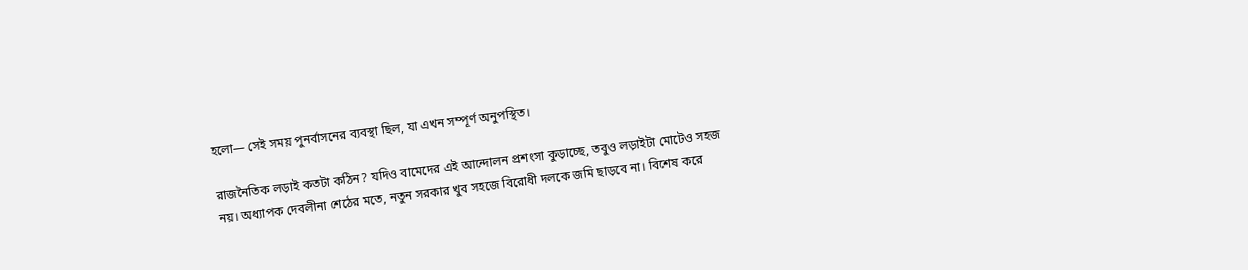হলো— সেই সময় পুনর্বাসনের ব্যবস্থা ছিল, যা এখন সম্পূর্ণ অনুপস্থিত।

রাজনৈতিক লড়াই কতটা কঠিন? যদিও বামেদের এই আন্দোলন প্রশংসা কুড়াচ্ছে, তবুও লড়াইটা মোটেও সহজ নয়। অধ্যাপক দেবলীনা শেঠের মতে, নতুন সরকার খুব সহজে বিরোধী দলকে জমি ছাড়বে না। বিশেষ করে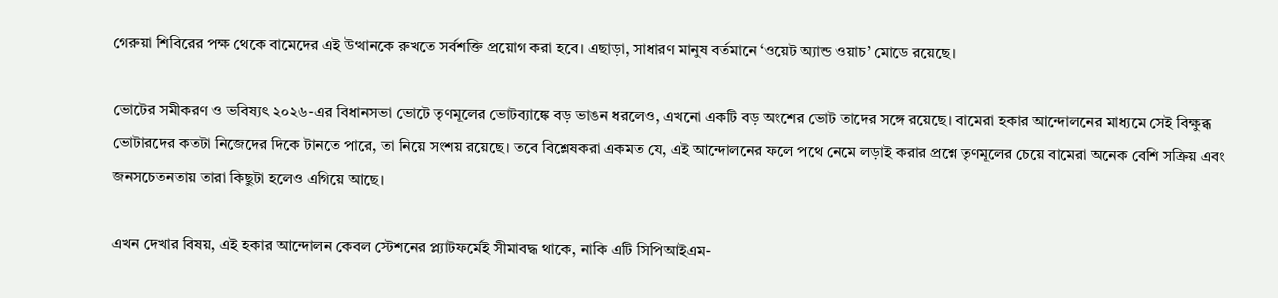গেরুয়া শিবিরের পক্ষ থেকে বামেদের এই উত্থানকে রুখতে সর্বশক্তি প্রয়োগ করা হবে। এছাড়া, সাধারণ মানুষ বর্তমানে ‘ওয়েট অ্যান্ড ওয়াচ’ মোডে রয়েছে।

ভোটের সমীকরণ ও ভবিষ্যৎ ২০২৬-এর বিধানসভা ভোটে তৃণমূলের ভোটব্যাঙ্কে বড় ভাঙন ধরলেও, এখনো একটি বড় অংশের ভোট তাদের সঙ্গে রয়েছে। বামেরা হকার আন্দোলনের মাধ্যমে সেই বিক্ষুব্ধ ভোটারদের কতটা নিজেদের দিকে টানতে পারে, তা নিয়ে সংশয় রয়েছে। তবে বিশ্লেষকরা একমত যে, এই আন্দোলনের ফলে পথে নেমে লড়াই করার প্রশ্নে তৃণমূলের চেয়ে বামেরা অনেক বেশি সক্রিয় এবং জনসচেতনতায় তারা কিছুটা হলেও এগিয়ে আছে।

এখন দেখার বিষয়, এই হকার আন্দোলন কেবল স্টেশনের প্ল্যাটফর্মেই সীমাবদ্ধ থাকে, নাকি এটি সিপিআইএম-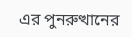এর পুনরুত্থানের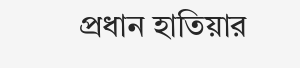প্রধান হাতিয়ার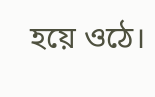হয়ে ওঠে।